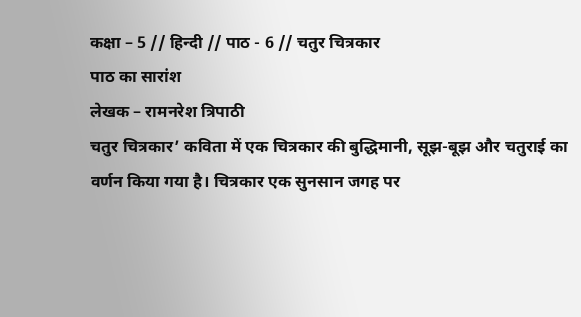कक्षा – 5 // हिन्दी // पाठ - 6 // चतुर चित्रकार
पाठ का सारांश
लेखक – रामनरेश त्रिपाठी
चतुर चित्रकार’ कविता में एक चित्रकार की बुद्धिमानी, सूझ-बूझ और चतुराई का वर्णन किया गया है। चित्रकार एक सुनसान जगह पर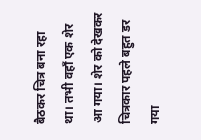बैठकर चित्र बना रहा था। तभी वहाँ एक शेर आ गया। शेर को देखकर चित्रकार पहले बहुत डर गया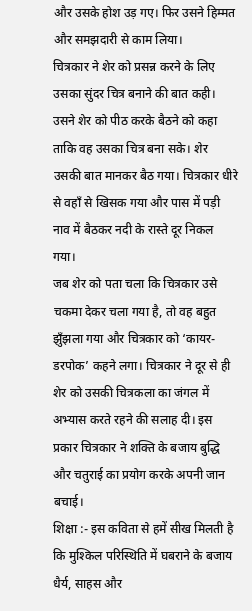और उसके होश उड़ गए। फिर उसने हिम्मत और समझदारी से काम लिया।
चित्रकार ने शेर को प्रसन्न करने के लिए उसका सुंदर चित्र बनाने की बात कही। उसने शेर को पीठ करके बैठने को कहा ताकि वह उसका चित्र बना सके। शेर उसकी बात मानकर बैठ गया। चित्रकार धीरे से वहाँ से खिसक गया और पास में पड़ी नाव में बैठकर नदी के रास्ते दूर निकल गया।
जब शेर को पता चला कि चित्रकार उसे चकमा देकर चला गया है, तो वह बहुत झुँझला गया और चित्रकार को ‘कायर-डरपोक’ कहने लगा। चित्रकार ने दूर से ही शेर को उसकी चित्रकला का जंगल में अभ्यास करते रहने की सलाह दी। इस प्रकार चित्रकार ने शक्ति के बजाय बुद्धि और चतुराई का प्रयोग करके अपनी जान बचाई।
शिक्षा :- इस कविता से हमें सीख मिलती है कि मुश्किल परिस्थिति में घबराने के बजाय धैर्य, साहस और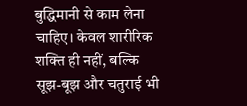बुद्धिमानी से काम लेना चाहिए। केवल शारीरिक शक्ति ही नहीं, बल्कि सूझ-बूझ और चतुराई भी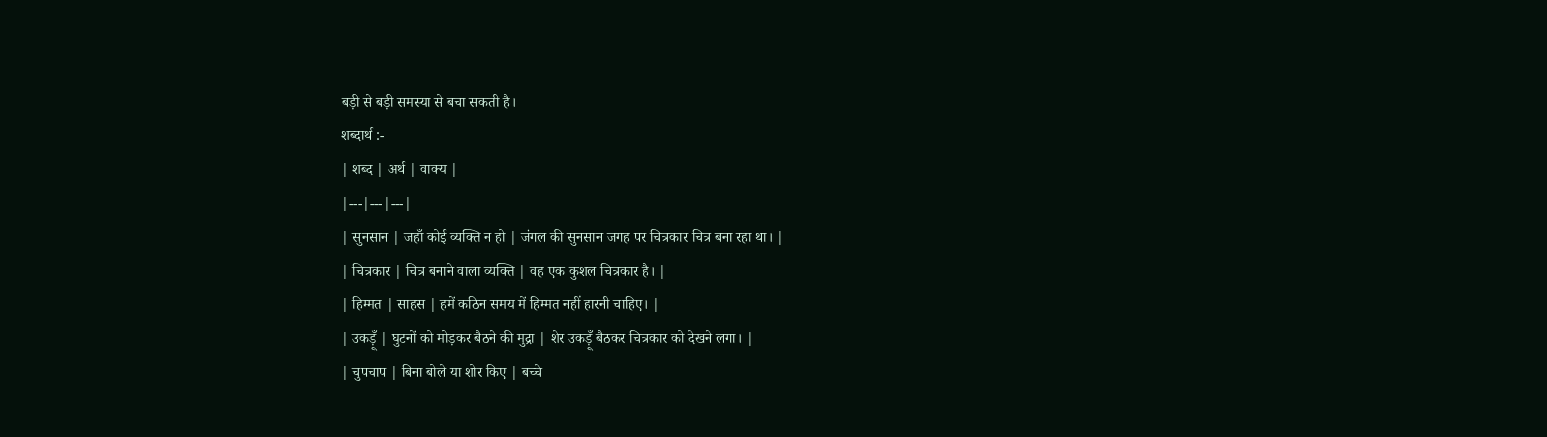बड़ी से बड़ी समस्या से बचा सकती है।
शब्दार्थ :-
| शब्द | अर्थ | वाक्य |
|---|---|---|
| सुनसान | जहाँ कोई व्यक्ति न हो | जंगल की सुनसान जगह पर चित्रकार चित्र बना रहा था। |
| चित्रकार | चित्र बनाने वाला व्यक्ति | वह एक कुशल चित्रकार है। |
| हिम्मत | साहस | हमें कठिन समय में हिम्मत नहीं हारनी चाहिए। |
| उकड़ूँ | घुटनों को मोड़कर बैठने की मुद्रा | शेर उकड़ूँ बैठकर चित्रकार को देखने लगा। |
| चुपचाप | बिना बोले या शोर किए | बच्चे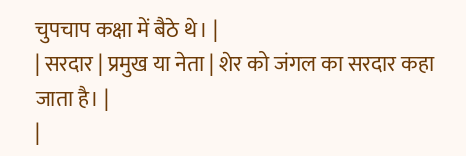चुपचाप कक्षा में बैठे थे। |
| सरदार | प्रमुख या नेता | शेर को जंगल का सरदार कहा जाता है। |
|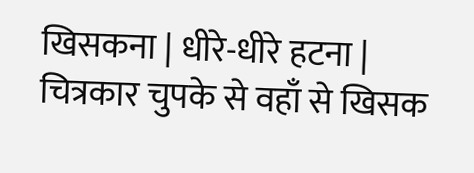खिसकना | धीरे-धीरे हटना | चित्रकार चुपके से वहाँ से खिसक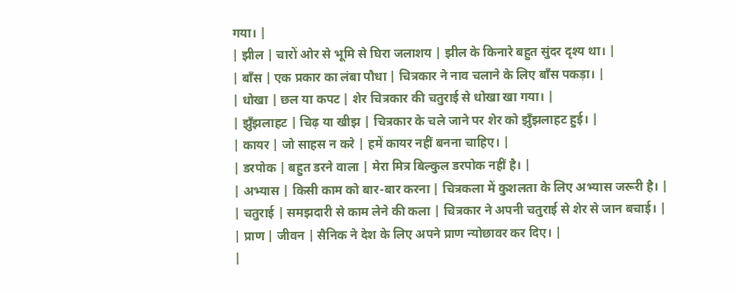गया। |
| झील | चारों ओर से भूमि से घिरा जलाशय | झील के किनारे बहुत सुंदर दृश्य था। |
| बाँस | एक प्रकार का लंबा पौधा | चित्रकार ने नाव चलाने के लिए बाँस पकड़ा। |
| धोखा | छल या कपट | शेर चित्रकार की चतुराई से धोखा खा गया। |
| झुँझलाहट | चिढ़ या खीझ | चित्रकार के चले जाने पर शेर को झुँझलाहट हुई। |
| कायर | जो साहस न करे | हमें कायर नहीं बनना चाहिए। |
| डरपोक | बहुत डरने वाला | मेरा मित्र बिल्कुल डरपोक नहीं है। |
| अभ्यास | किसी काम को बार-बार करना | चित्रकला में कुशलता के लिए अभ्यास जरूरी है। |
| चतुराई | समझदारी से काम लेने की कला | चित्रकार ने अपनी चतुराई से शेर से जान बचाई। |
| प्राण | जीवन | सैनिक ने देश के लिए अपने प्राण न्योछावर कर दिए। |
|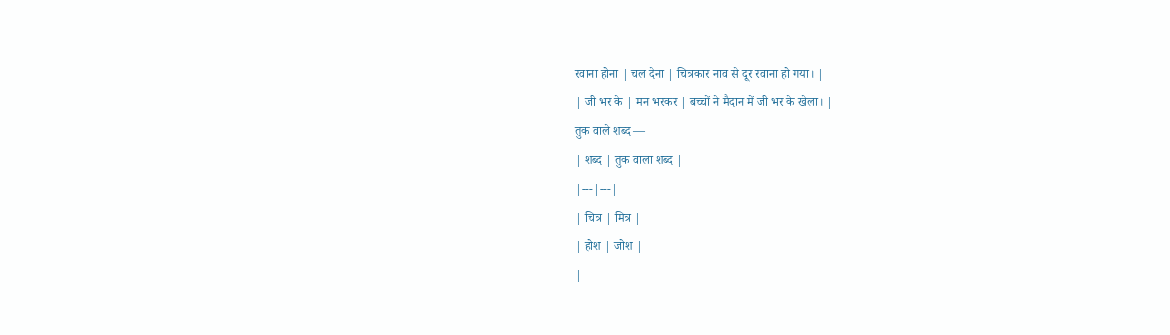रवाना होना | चल देना | चित्रकार नाव से दूर रवाना हो गया। |
| जी भर के | मन भरकर | बच्चों ने मैदान में जी भर के खेला। |
तुक वाले शब्द —
| शब्द | तुक वाला शब्द |
|---|---|
| चित्र | मित्र |
| होश | जोश |
|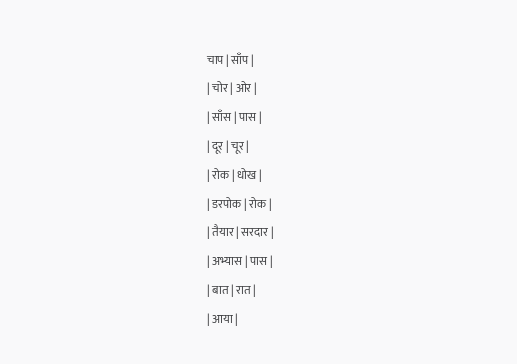चाप | साँप |
| चोर | ओर |
| साँस | पास |
| दूर | चूर |
| रोक | धोख |
| डरपोक | रोक |
| तैयार | सरदार |
| अभ्यास | पास |
| बात | रात |
| आया |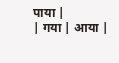पाया |
| गया | आया |